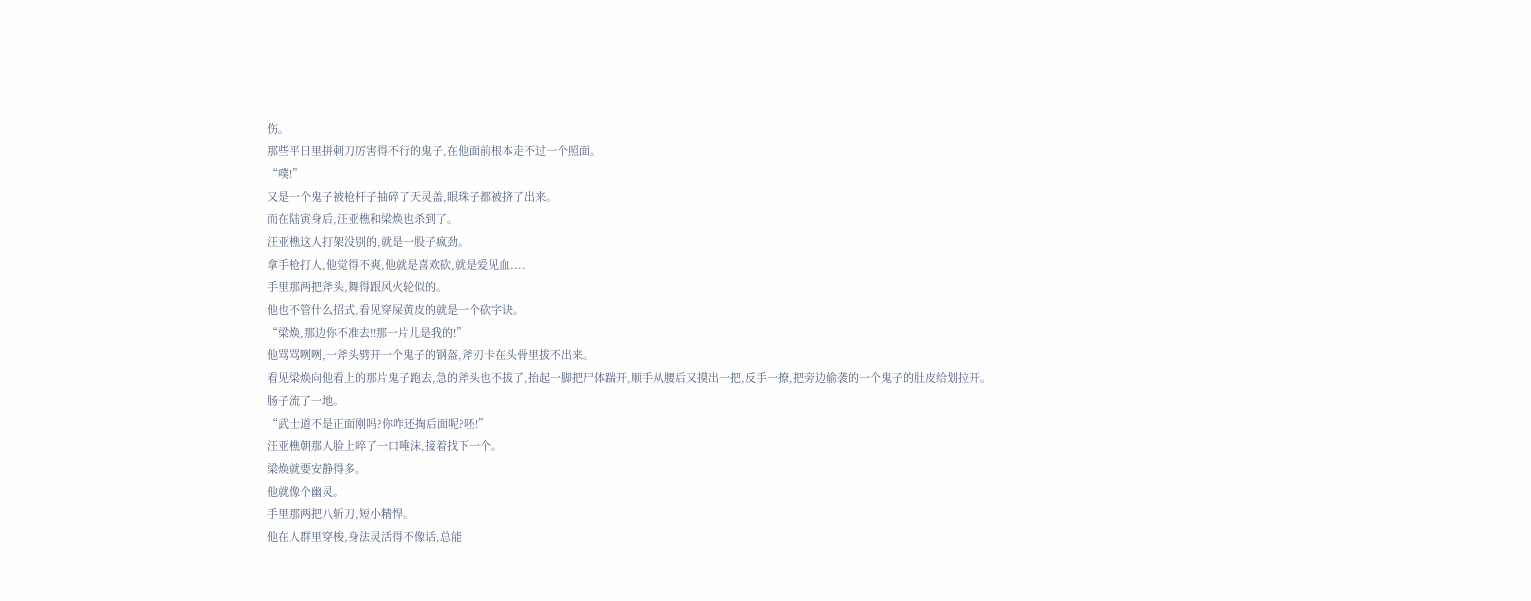伤。
那些平日里拼刺刀厉害得不行的鬼子,在他面前根本走不过一个照面。
“噗!”
又是一个鬼子被枪杆子抽碎了天灵盖,眼珠子都被挤了出来。
而在陆寅身后,汪亚樵和梁焕也杀到了。
汪亚樵这人打架没别的,就是一股子疯劲。
拿手枪打人,他觉得不爽,他就是喜欢砍,就是爱见血....
手里那两把斧头,舞得跟风火轮似的。
他也不管什么招式,看见穿屎黄皮的就是一个砍字诀。
“梁焕,那边你不准去!!那一片儿是我的!”
他骂骂咧咧,一斧头劈开一个鬼子的钢盔,斧刃卡在头骨里拔不出来。
看见梁焕向他看上的那片鬼子跑去,急的斧头也不拔了,抬起一脚把尸体踹开,顺手从腰后又摸出一把,反手一撩,把旁边偷袭的一个鬼子的肚皮给划拉开。
肠子流了一地。
“武士道不是正面刚吗?你咋还掏后面呢?呸!”
汪亚樵朝那人脸上啐了一口唾沫,接着找下一个。
梁焕就要安静得多。
他就像个幽灵。
手里那两把八斩刀,短小精悍。
他在人群里穿梭,身法灵活得不像话,总能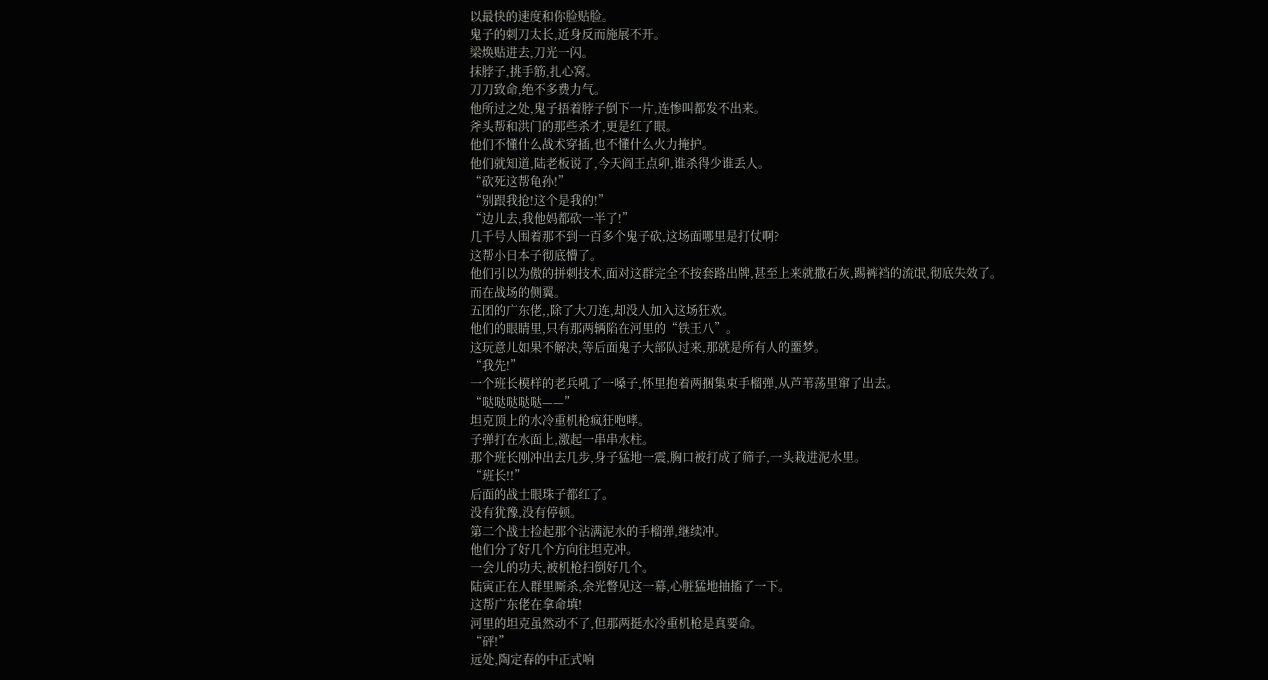以最快的速度和你脸贴脸。
鬼子的刺刀太长,近身反而施展不开。
梁焕贴进去,刀光一闪。
抹脖子,挑手筋,扎心窝。
刀刀致命,绝不多费力气。
他所过之处,鬼子捂着脖子倒下一片,连惨叫都发不出来。
斧头帮和洪门的那些杀才,更是红了眼。
他们不懂什么战术穿插,也不懂什么火力掩护。
他们就知道,陆老板说了,今天阎王点卯,谁杀得少谁丢人。
“砍死这帮龟孙!”
“别跟我抢!这个是我的!”
“边儿去,我他妈都砍一半了!”
几千号人围着那不到一百多个鬼子砍,这场面哪里是打仗啊?
这帮小日本子彻底懵了。
他们引以为傲的拼刺技术,面对这群完全不按套路出牌,甚至上来就撒石灰,踢裤裆的流氓,彻底失效了。
而在战场的侧翼。
五团的广东佬,,除了大刀连,却没人加入这场狂欢。
他们的眼睛里,只有那两辆陷在河里的“铁王八”。
这玩意儿如果不解决,等后面鬼子大部队过来,那就是所有人的噩梦。
“我先!”
一个班长模样的老兵吼了一嗓子,怀里抱着两捆集束手榴弹,从芦苇荡里窜了出去。
“哒哒哒哒哒——”
坦克顶上的水冷重机枪疯狂咆哮。
子弹打在水面上,激起一串串水柱。
那个班长刚冲出去几步,身子猛地一震,胸口被打成了筛子,一头栽进泥水里。
“班长!!”
后面的战士眼珠子都红了。
没有犹豫,没有停顿。
第二个战士捡起那个沾满泥水的手榴弹,继续冲。
他们分了好几个方向往坦克冲。
一会儿的功夫,被机枪扫倒好几个。
陆寅正在人群里厮杀,余光瞥见这一幕,心脏猛地抽搐了一下。
这帮广东佬在拿命填!
河里的坦克虽然动不了,但那两挺水冷重机枪是真要命。
“砰!”
远处,陶定春的中正式响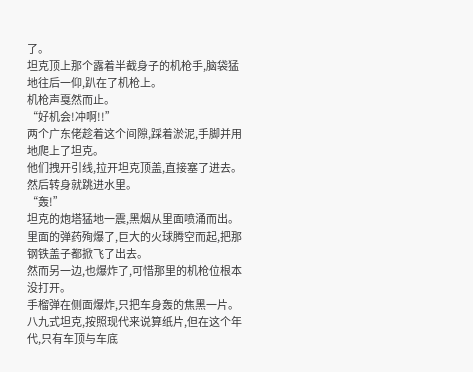了。
坦克顶上那个露着半截身子的机枪手,脑袋猛地往后一仰,趴在了机枪上。
机枪声戛然而止。
“好机会!冲啊!!”
两个广东佬趁着这个间隙,踩着淤泥,手脚并用地爬上了坦克。
他们拽开引线,拉开坦克顶盖,直接塞了进去。
然后转身就跳进水里。
“轰!”
坦克的炮塔猛地一震,黑烟从里面喷涌而出。
里面的弹药殉爆了,巨大的火球腾空而起,把那钢铁盖子都掀飞了出去。
然而另一边,也爆炸了,可惜那里的机枪位根本没打开。
手榴弹在侧面爆炸,只把车身轰的焦黑一片。
八九式坦克,按照现代来说算纸片,但在这个年代,只有车顶与车底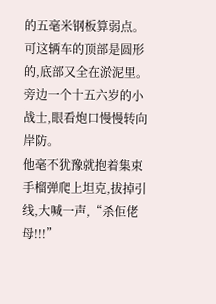的五毫米钢板算弱点。
可这辆车的顶部是圆形的,底部又全在淤泥里。
旁边一个十五六岁的小战士,眼看炮口慢慢转向岸防。
他毫不犹豫就抱着集束手榴弹爬上坦克,拔掉引线,大喊一声,“杀佢佬母!!!”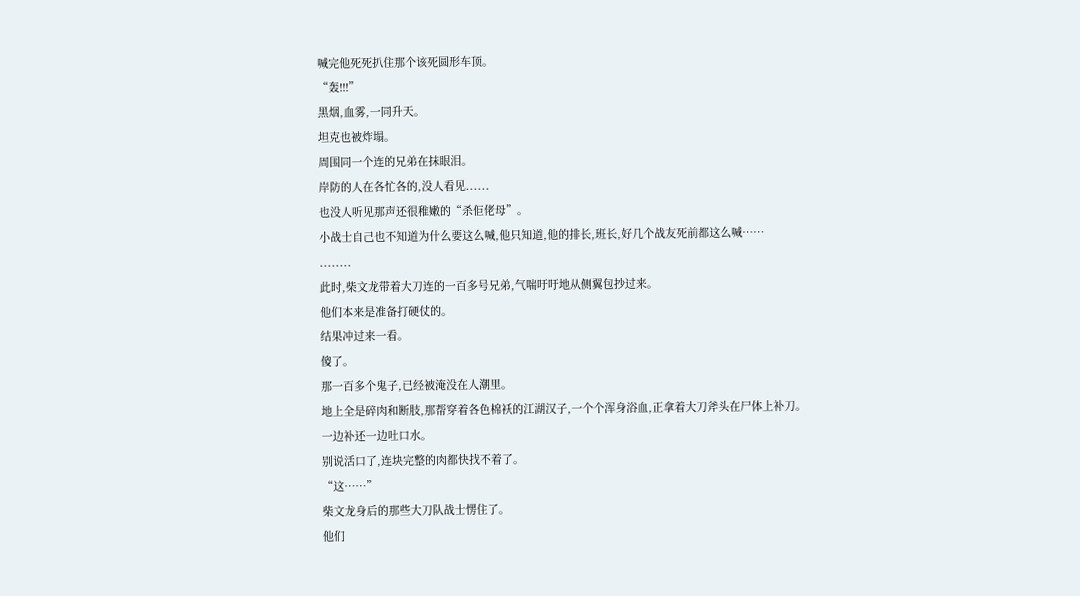喊完他死死扒住那个该死圆形车顶。
“轰!!!”
黑烟,血雾,一同升天。
坦克也被炸塌。
周围同一个连的兄弟在抹眼泪。
岸防的人在各忙各的,没人看见......
也没人听见那声还很稚嫩的“杀佢佬母”。
小战士自己也不知道为什么要这么喊,他只知道,他的排长,班长,好几个战友死前都这么喊……
........
此时,柴文龙带着大刀连的一百多号兄弟,气喘吁吁地从侧翼包抄过来。
他们本来是准备打硬仗的。
结果冲过来一看。
傻了。
那一百多个鬼子,已经被淹没在人潮里。
地上全是碎肉和断肢,那帮穿着各色棉袄的江湖汉子,一个个浑身浴血,正拿着大刀斧头在尸体上补刀。
一边补还一边吐口水。
别说活口了,连块完整的肉都快找不着了。
“这……”
柴文龙身后的那些大刀队战士愣住了。
他们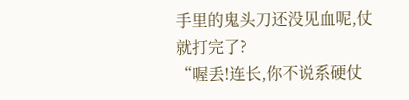手里的鬼头刀还没见血呢,仗就打完了?
“喔丢!连长,你不说系硬仗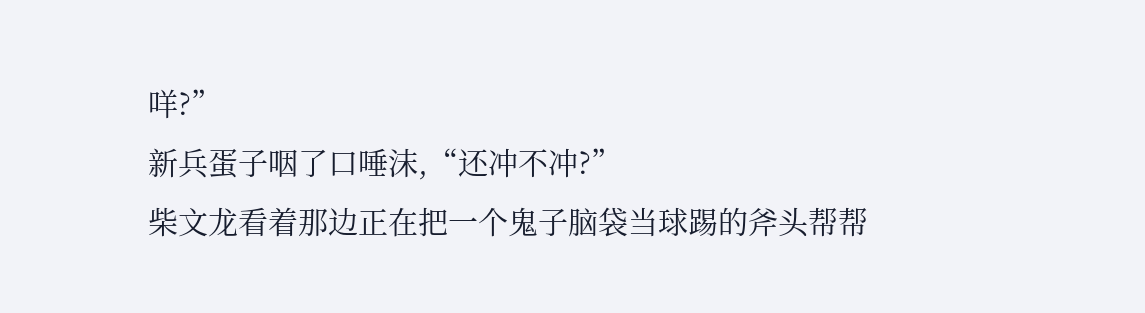咩?”
新兵蛋子咽了口唾沫,“还冲不冲?”
柴文龙看着那边正在把一个鬼子脑袋当球踢的斧头帮帮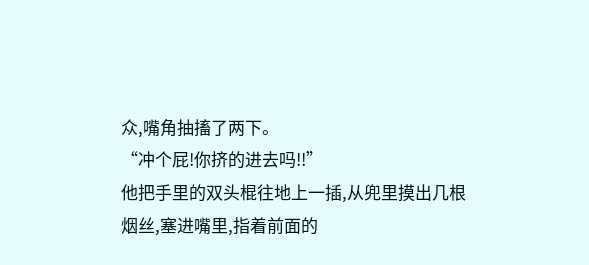众,嘴角抽搐了两下。
“冲个屁!你挤的进去吗!!”
他把手里的双头棍往地上一插,从兜里摸出几根烟丝,塞进嘴里,指着前面的